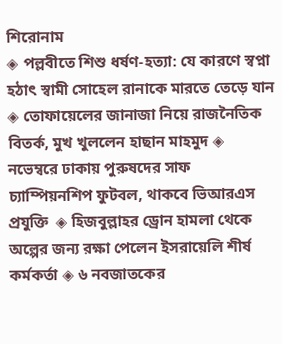শিরোনাম
◈ পল্লবীতে শিশু ধর্ষণ-হত্যা: যে কারণে স্বপ্না হঠাৎ স্বামী সোহেল রানাকে মারতে তেড়ে যান ◈ তোফায়েলের জানাজা নিয়ে রাজনৈতিক বিতর্ক, মুখ খুললেন হাছান মাহমুদ ◈ ন‌ভেম্ব‌রে ঢাকায় পুরুষ‌দের সাফ চ্যাম্পিয়নশিপ ফুটবল, থাক‌বে‌ ভিআরএস প্রযু‌ক্তি  ◈ হিজবুল্লাহর ড্রোন হামলা থেকে অল্পের জন্য রক্ষা পেলেন ইসরায়েলি শীর্ষ কর্মকর্তা ◈ ৬ নবজাতকের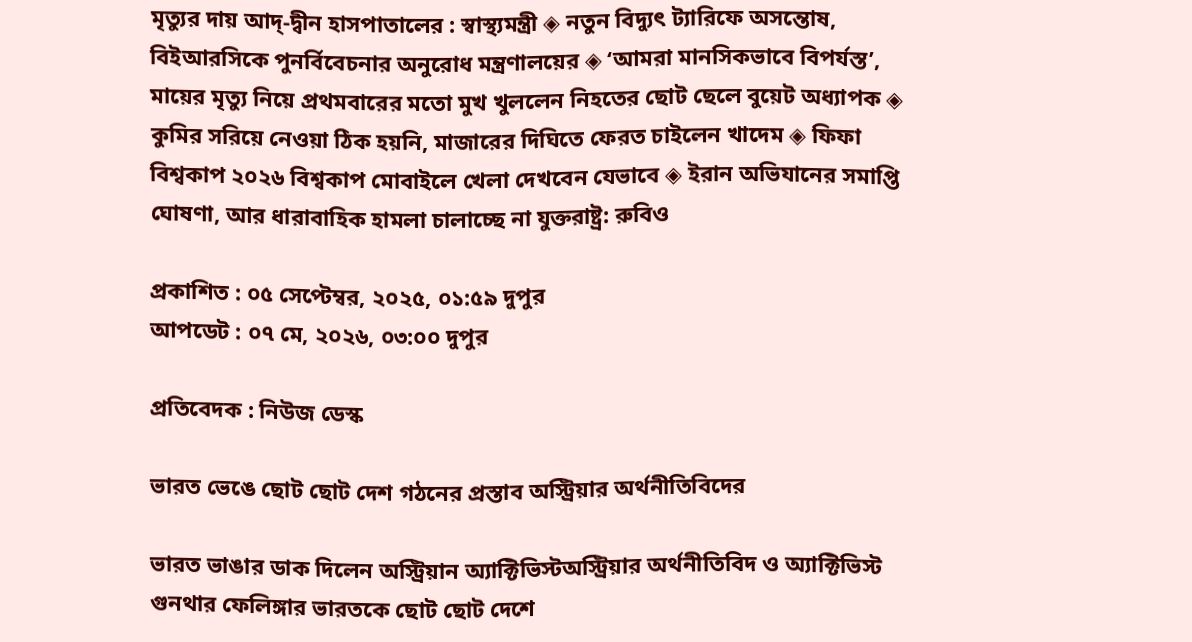মৃত্যুর দায় আদ্-দ্বীন হাসপাতালের : স্বাস্থ্যমন্ত্রী ◈ নতুন বিদ্যুৎ ট্যারিফে অসন্তোষ, বিইআরসিকে পুনর্বিবেচনার অনুরোধ মন্ত্রণালয়ের ◈ ‘আমরা মানসিকভাবে বিপর্যস্ত’, মায়ের মৃত্যু নিয়ে প্রথমবারের মতো মুখ খুললেন নিহতের ছোট ছেলে বুয়েট অধ্যাপক ◈ কুমির সরিয়ে নেওয়া ঠিক হয়নি, মাজারের দিঘিতে ফেরত চাইলেন খাদেম ◈ ফিফা বিশ্বকাপ ২০২৬ বিশ্বকাপ মোবাইলে খেলা দেখবেন যেভাবে ◈ ইরান অভিযানের সমাপ্তি ঘোষণা, আর ধারাবাহিক হামলা চালাচ্ছে না যুক্তরাষ্ট্র: রুবিও

প্রকাশিত : ০৫ সেপ্টেম্বর, ২০২৫, ০১:৫৯ দুপুর
আপডেট : ০৭ মে, ২০২৬, ০৩:০০ দুপুর

প্রতিবেদক : নিউজ ডেস্ক

ভারত ভেঙে ছোট ছোট দেশ গঠনের প্রস্তাব অস্ট্রিয়ার অর্থনীতিবিদের

ভারত ভাঙার ডাক দিলেন অস্ট্রিয়ান অ্যাক্টিভিস্টঅস্ট্রিয়ার অর্থনীতিবিদ ও অ্যাক্টিভিস্ট গুনথার ফেলিঙ্গার ভারতকে ছোট ছোট দেশে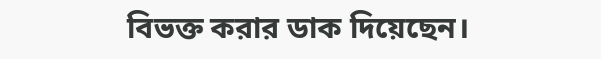বিভক্ত করার ডাক দিয়েছেন।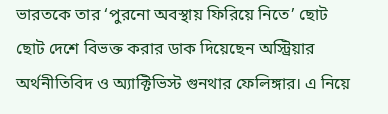ভারতকে তার ‘পুরনো অবস্থায় ফিরিয়ে নিতে’ ছোট ছোট দেশে বিভক্ত করার ডাক দিয়েছেন অস্ট্রিয়ার অর্থনীতিবিদ ও অ্যাক্টিভিস্ট গুনথার ফেলিঙ্গার। এ নিয়ে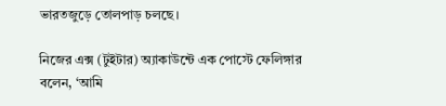ভারতজুড়ে তোলপাড় চলছে।

নিজের এক্স (টুইটার) অ্যাকাউন্টে এক পোস্টে ফেলিঙ্গার বলেন, ‘আমি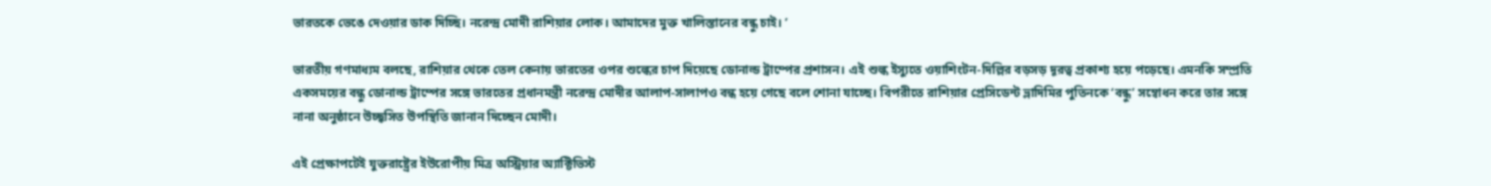ভারতকে ভেঙে দেওয়ার ডাক দিচ্ছি। নরেন্দ্র মোদী রাশিয়ার লোক। আমাদের মুক্ত খালিস্তানের বন্ধু চাই। ’

ভারতীয় গণমাধ্যম বলছে, রাশিয়ার থেকে তেল কেনায় ভারতের ওপর শুল্কের চাপ দিয়েছে ডোনাল্ড ট্রাম্পের প্রশাসন। এই শুল্ক ইস্যুতে ওয়াশিংটন-দিল্লির বড়সড় দূরত্ব প্রকাশ্য হয়ে পড়েছে। এমনকি সম্প্রতি একসময়ের বন্ধু ডোনাল্ড ট্রাম্পের সঙ্গে ভারতের প্রধানমন্ত্রী নরেন্দ্র মোদীর আলাপ-সালাপও বন্ধ হয়ে গেছে বলে শোনা যাচ্ছে। বিপরীতে রাশিয়ার প্রেসিডেন্ট ভ্লাদিমির পুতিনকে ‘বন্ধু’ সম্বোধন করে তার সঙ্গে নানা অনুষ্ঠানে উচ্ছ্বসিত উপস্থিতি জানান দিচ্ছেন মোদী।

এই প্রেক্ষাপটেই যুক্তরাষ্ট্রের ইউরোপীয় মিত্র অস্ট্রিয়ার অ্যাক্টিভিস্ট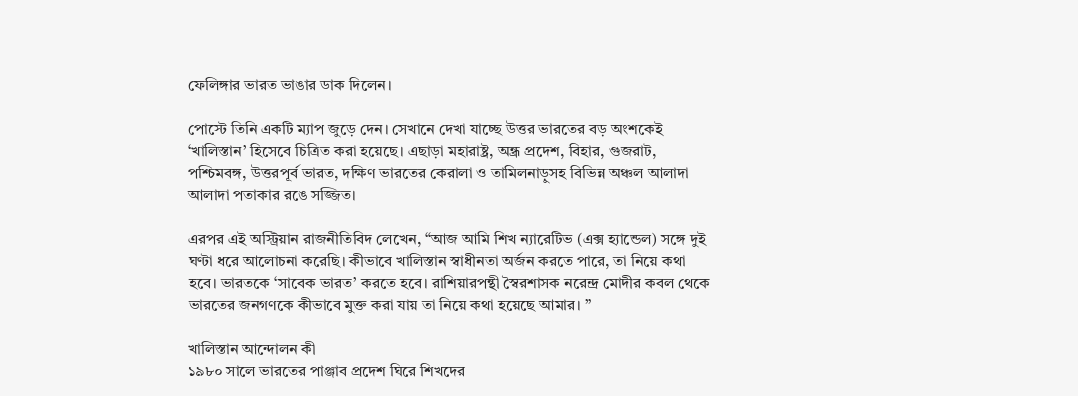ফেলিঙ্গার ভারত ভাঙার ডাক দিলেন।

পোস্টে তিনি একটি ম্যাপ জুড়ে দেন। সেখানে দেখা যাচ্ছে উত্তর ভারতের বড় অংশকেই ‘খালিস্তান’ হিসেবে চিত্রিত করা হয়েছে। এছাড়া মহারাষ্ট্র, অন্ধ্র প্রদেশ, বিহার, গুজরাট, পশ্চিমবঙ্গ, উত্তরপূর্ব ভারত, দক্ষিণ ভারতের কেরালা ও তামিলনাড়ুসহ বিভিন্ন অঞ্চল আলাদা আলাদা পতাকার রঙে সজ্জিত।

এরপর এই অস্ট্রিয়ান রাজনীতিবিদ লেখেন, “আজ আমি শিখ ন্যারেটিভ (এক্স হ্যান্ডেল) সঙ্গে দুই ঘণ্টা ধরে আলোচনা করেছি। কীভাবে খালিস্তান স্বাধীনতা অর্জন করতে পারে, তা নিয়ে কথা হবে। ভারতকে ‘সাবেক ভারত’ করতে হবে। রাশিয়ারপন্থী স্বৈরশাসক নরেন্দ্র মোদীর কবল থেকে ভারতের জনগণকে কীভাবে মুক্ত করা যায় তা নিয়ে কথা হয়েছে আমার। ”

খালিস্তান আন্দোলন কী
১৯৮০ সালে ভারতের পাঞ্জাব প্রদেশ ঘিরে শিখদের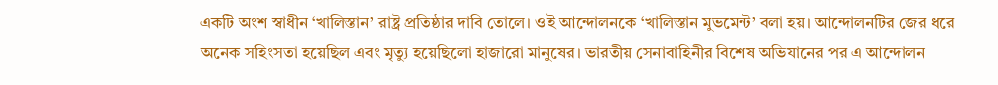একটি অংশ স্বাধীন ‘খালিস্তান’ রাষ্ট্র প্রতিষ্ঠার দাবি তোলে। ওই আন্দোলনকে ‘খালিস্তান মুভমেন্ট’ বলা হয়। আন্দোলনটির জের ধরে অনেক সহিংসতা হয়েছিল এবং মৃত্যু হয়েছিলো হাজারো মানুষের। ভারতীয় সেনাবাহিনীর বিশেষ অভিযানের পর এ আন্দোলন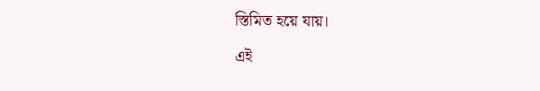স্তিমিত হয়ে যায়।

এই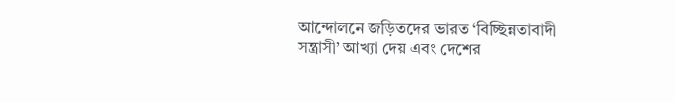আন্দোলনে জড়িতদের ভারত ‘বিচ্ছিন্নতাবাদী সন্ত্রাসী’ আখ্যা দেয় এবং দেশের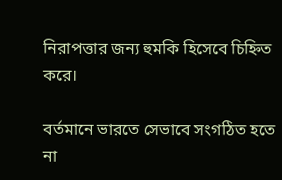নিরাপত্তার জন্য হুমকি হিসেবে চিহ্নিত করে।

বর্তমানে ভারতে সেভাবে সংগঠিত হতে না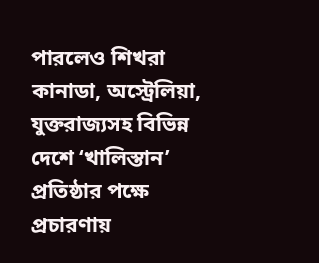পারলেও শিখরা কানাডা, অস্ট্রেলিয়া, যুক্তরাজ্যসহ বিভিন্ন দেশে ‘খালিস্তান’ প্রতিষ্ঠার পক্ষে প্রচারণায়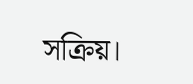সক্রিয়।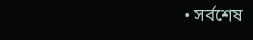• সর্বশেষ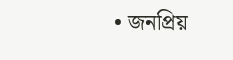• জনপ্রিয়